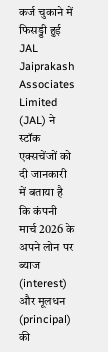कर्ज चुकाने में फिसड्डी हुई JAL
Jaiprakash Associates Limited (JAL) ने स्टॉक एक्सचेंजों को दी जानकारी में बताया है कि कंपनी मार्च 2026 के अपने लोन पर ब्याज (interest) और मूलधन (principal) की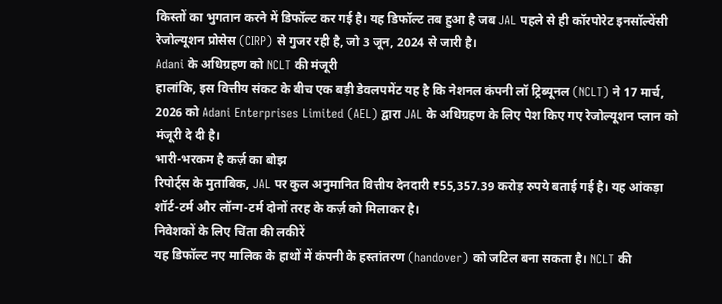किस्तों का भुगतान करने में डिफॉल्ट कर गई है। यह डिफॉल्ट तब हुआ है जब JAL पहले से ही कॉरपोरेट इनसॉल्वेंसी रेजोल्यूशन प्रोसेस (CIRP) से गुजर रही है, जो 3 जून, 2024 से जारी है।
Adani के अधिग्रहण को NCLT की मंजूरी
हालांकि, इस वित्तीय संकट के बीच एक बड़ी डेवलपमेंट यह है कि नेशनल कंपनी लॉ ट्रिब्यूनल (NCLT) ने 17 मार्च, 2026 को Adani Enterprises Limited (AEL) द्वारा JAL के अधिग्रहण के लिए पेश किए गए रेजोल्यूशन प्लान को मंजूरी दे दी है।
भारी-भरकम है कर्ज़ का बोझ
रिपोर्ट्स के मुताबिक, JAL पर कुल अनुमानित वित्तीय देनदारी ₹55,357.39 करोड़ रुपये बताई गई है। यह आंकड़ा शॉर्ट-टर्म और लॉन्ग-टर्म दोनों तरह के कर्ज़ को मिलाकर है।
निवेशकों के लिए चिंता की लकीरें
यह डिफॉल्ट नए मालिक के हाथों में कंपनी के हस्तांतरण (handover) को जटिल बना सकता है। NCLT की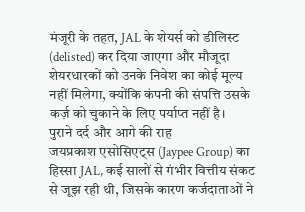मंजूरी के तहत, JAL के शेयर्स को डीलिस्ट (delisted) कर दिया जाएगा और मौजूदा शेयरधारकों को उनके निवेश का कोई मूल्य नहीं मिलेगा, क्योंकि कंपनी की संपत्ति उसके कर्ज़ को चुकाने के लिए पर्याप्त नहीं है।
पुराने दर्द और आगे की राह
जयप्रकाश एसोसिएट्स (Jaypee Group) का हिस्सा JAL, कई सालों से गंभीर वित्तीय संकट से जूझ रही थी, जिसके कारण कर्जदाताओं ने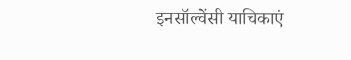इनसॉल्वेंसी याचिकाएं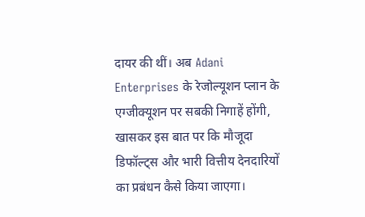दायर की थीं। अब Adani Enterprises के रेजोल्यूशन प्लान के एग्जीक्यूशन पर सबकी निगाहें होंगी, खासकर इस बात पर कि मौजूदा डिफॉल्ट्स और भारी वित्तीय देनदारियों का प्रबंधन कैसे किया जाएगा।